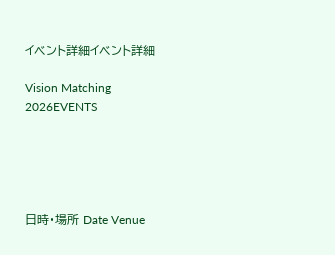イベント詳細イベント詳細

Vision Matching 2026EVENTS





日時・場所 Date Venue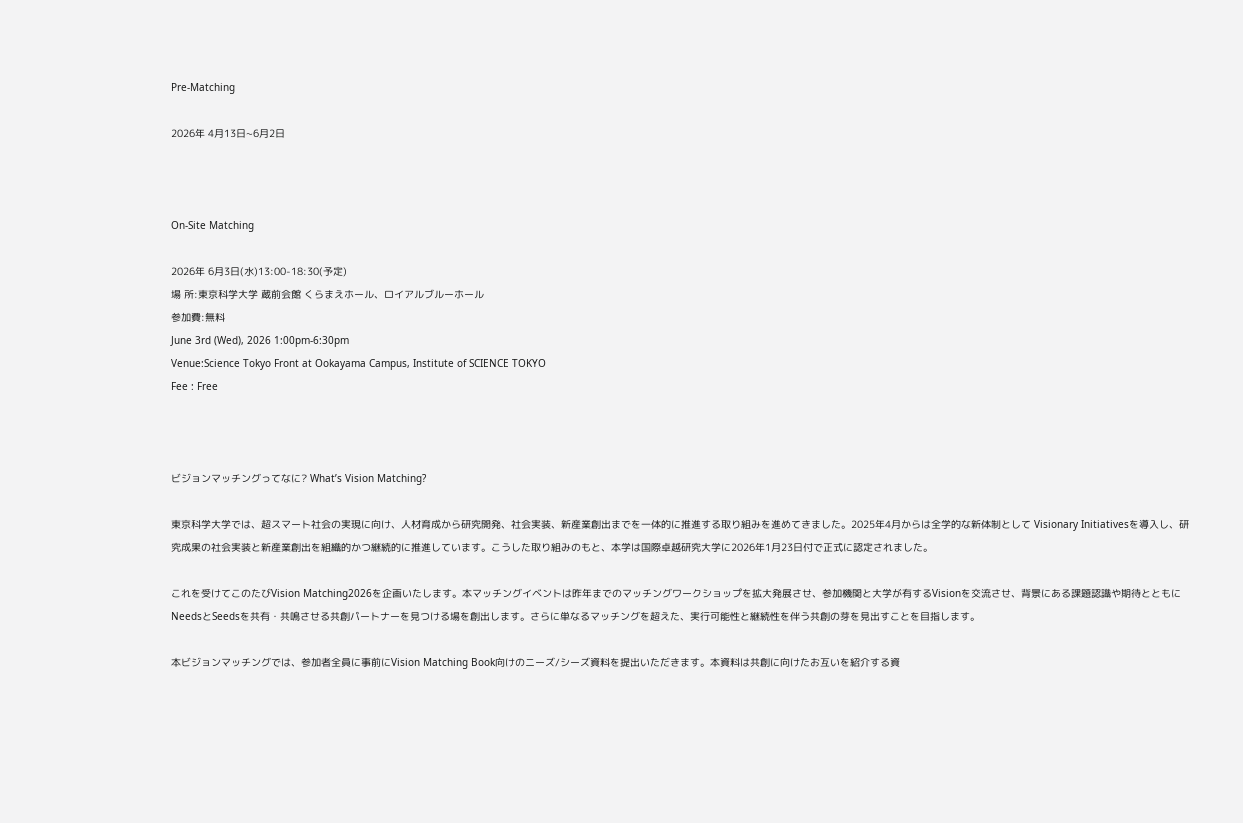Pre-Matching

2026年 4月13日~6月2日



On-Site Matching

2026年 6月3日(水)13:00-18:30(予定)
場 所:東京科学大学 蔵前会館 くらまえホール、ロイアルブルーホール
参加費:無料
June 3rd (Wed), 2026 1:00pm-6:30pm
Venue:Science Tokyo Front at Ookayama Campus, Institute of SCIENCE TOKYO
Fee : Free



ビジョンマッチングってなに? What’s Vision Matching?

東京科学大学では、超スマート社会の実現に向け、人材育成から研究開発、社会実装、新産業創出までを一体的に推進する取り組みを進めてきました。2025年4月からは全学的な新体制として Visionary Initiativesを導入し、研究成果の社会実装と新産業創出を組織的かつ継続的に推進しています。こうした取り組みのもと、本学は国際卓越研究大学に2026年1月23日付で正式に認定されました。

これを受けてこのたびVision Matching2026を企画いたします。本マッチングイベントは昨年までのマッチングワークショップを拡大発展させ、参加機関と大学が有するVisionを交流させ、背景にある課題認識や期待とともにNeedsとSeedsを共有・共鳴させる共創パートナーを見つける場を創出します。さらに単なるマッチングを超えた、実行可能性と継続性を伴う共創の芽を見出すことを目指します。

本ビジョンマッチングでは、参加者全員に事前にVision Matching Book向けのニーズ/シーズ資料を提出いただきます。本資料は共創に向けたお互いを紹介する資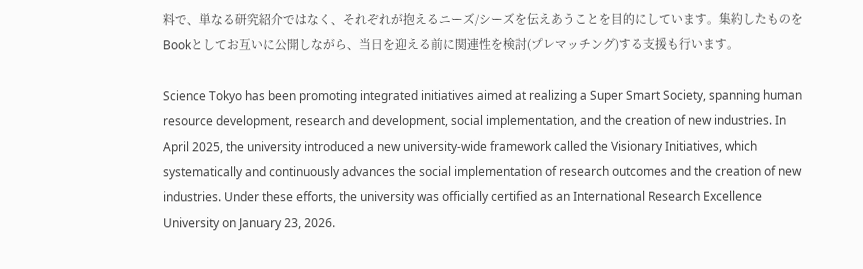料で、単なる研究紹介ではなく、それぞれが抱えるニーズ/シーズを伝えあうことを目的にしています。集約したものをBookとしてお互いに公開しながら、当日を迎える前に関連性を検討(プレマッチング)する支援も行います。

Science Tokyo has been promoting integrated initiatives aimed at realizing a Super Smart Society, spanning human resource development, research and development, social implementation, and the creation of new industries. In April 2025, the university introduced a new university-wide framework called the Visionary Initiatives, which systematically and continuously advances the social implementation of research outcomes and the creation of new industries. Under these efforts, the university was officially certified as an International Research Excellence University on January 23, 2026.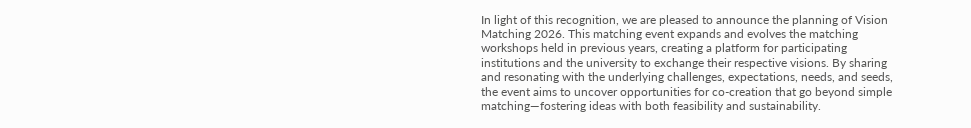In light of this recognition, we are pleased to announce the planning of Vision Matching 2026. This matching event expands and evolves the matching workshops held in previous years, creating a platform for participating institutions and the university to exchange their respective visions. By sharing and resonating with the underlying challenges, expectations, needs, and seeds, the event aims to uncover opportunities for co-creation that go beyond simple matching—fostering ideas with both feasibility and sustainability.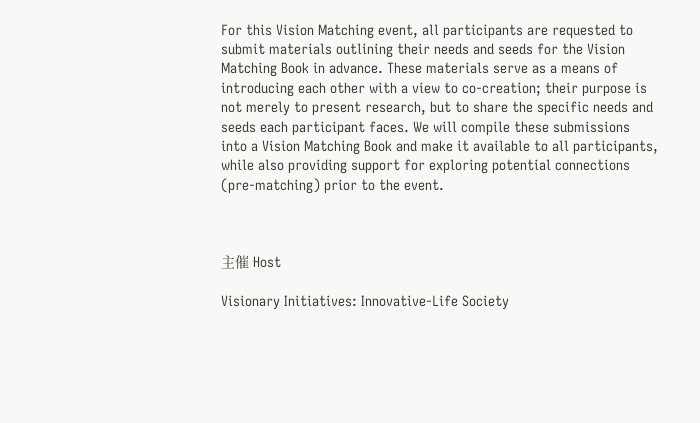For this Vision Matching event, all participants are requested to submit materials outlining their needs and seeds for the Vision Matching Book in advance. These materials serve as a means of introducing each other with a view to co-creation; their purpose is not merely to present research, but to share the specific needs and seeds each participant faces. We will compile these submissions into a Vision Matching Book and make it available to all participants, while also providing support for exploring potential connections (pre-matching) prior to the event.



主催 Host

Visionary Initiatives: Innovative-Life Society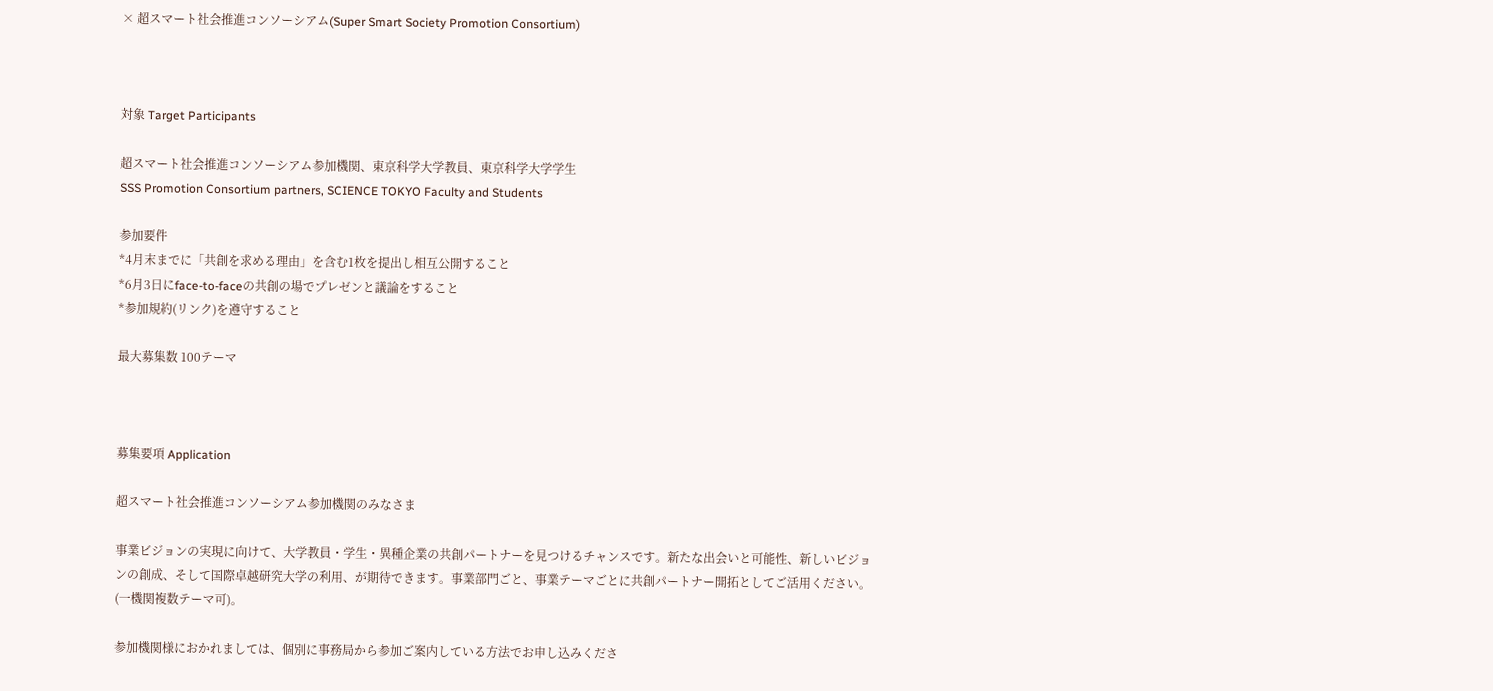× 超スマート社会推進コンソーシアム(Super Smart Society Promotion Consortium)



対象 Target Participants

超スマート社会推進コンソーシアム参加機関、東京科学大学教員、東京科学大学学生
SSS Promotion Consortium partners, SCIENCE TOKYO Faculty and Students

参加要件
*4月末までに「共創を求める理由」を含む1枚を提出し相互公開すること
*6月3日にface-to-faceの共創の場でプレゼンと議論をすること
*参加規約(リンク)を遵守すること

最大募集数 100テーマ



募集要項 Application

超スマート社会推進コンソーシアム参加機関のみなさま

事業ビジョンの実現に向けて、大学教員・学生・異種企業の共創パートナーを見つけるチャンスです。新たな出会いと可能性、新しいビジョンの創成、そして国際卓越研究大学の利用、が期待できます。事業部門ごと、事業テーマごとに共創パートナー開拓としてご活用ください。(一機関複数テーマ可)。

参加機関様におかれましては、個別に事務局から参加ご案内している方法でお申し込みくださ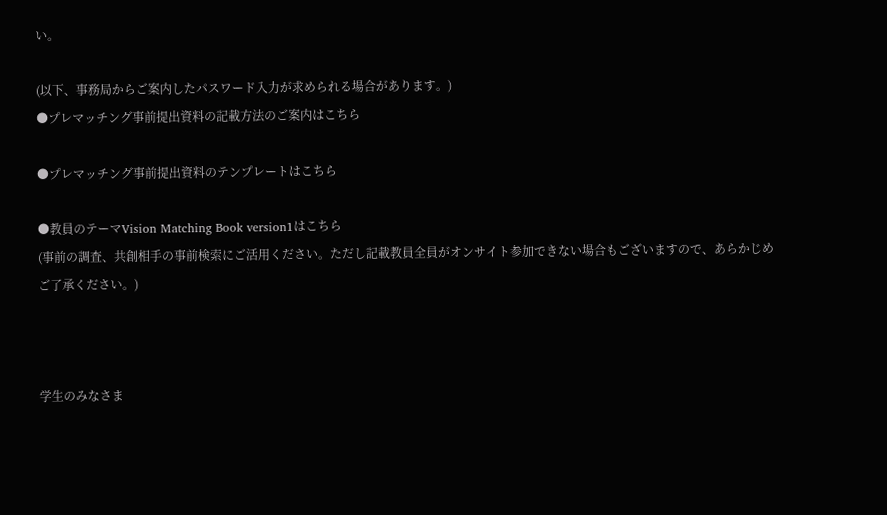い。

(以下、事務局からご案内したパスワード入力が求められる場合があります。)
●プレマッチング事前提出資料の記載方法のご案内はこちら

●プレマッチング事前提出資料のテンプレートはこちら

●教員のテーマVision Matching Book version1はこちら
(事前の調査、共創相手の事前検索にご活用ください。ただし記載教員全員がオンサイト参加できない場合もございますので、あらかじめご了承ください。)



学生のみなさま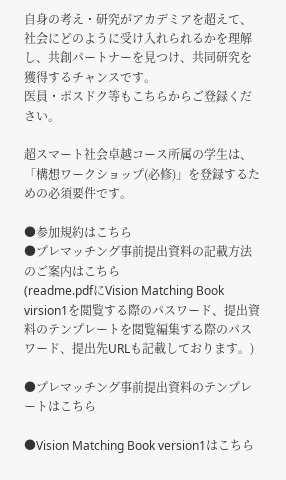自身の考え・研究がアカデミアを超えて、社会にどのように受け入れられるかを理解し、共創パートナーを見つけ、共同研究を獲得するチャンスです。
医員・ポスドク等もこちらからご登録ください。

超スマート社会卓越コース所属の学生は、「構想ワークショップ(必修)」を登録するための必須要件です。

●参加規約はこちら
●プレマッチング事前提出資料の記載方法のご案内はこちら
(readme.pdfにVision Matching Book virsion1を閲覧する際のパスワード、提出資料のテンプレートを閲覧編集する際のパスワード、提出先URLも記載しております。)

●プレマッチング事前提出資料のテンプレートはこちら

●Vision Matching Book version1はこちら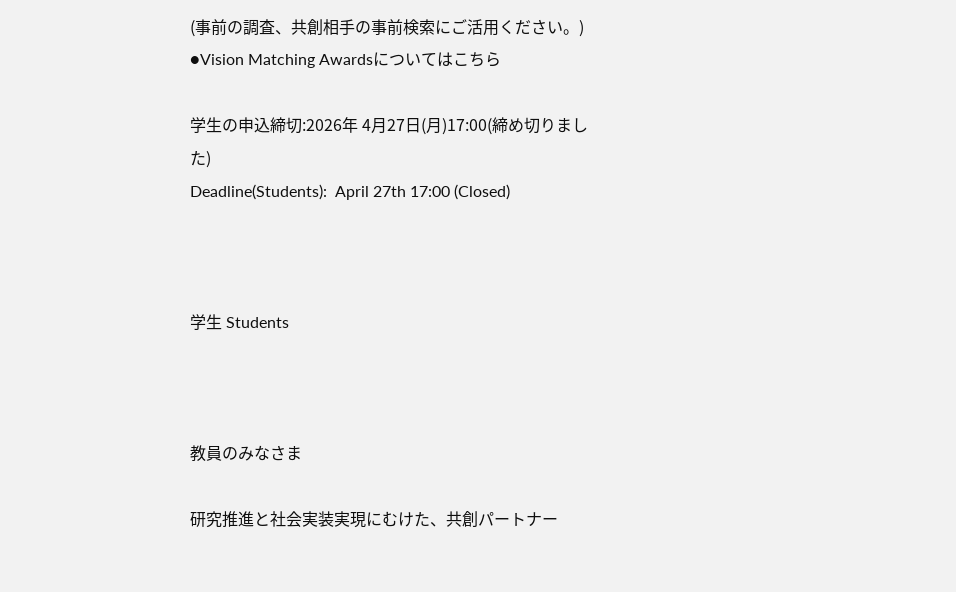(事前の調査、共創相手の事前検索にご活用ください。)
●Vision Matching Awardsについてはこちら

学生の申込締切:2026年 4月27日(月)17:00(締め切りました)
Deadline(Students):  April 27th 17:00 (Closed)



学生 Students



教員のみなさま

研究推進と社会実装実現にむけた、共創パートナー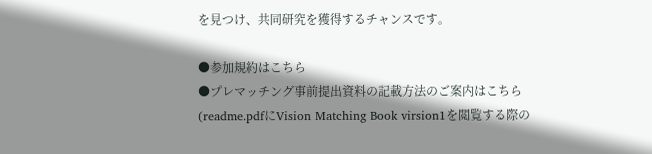を見つけ、共同研究を獲得するチャンスです。

●参加規約はこちら
●プレマッチング事前提出資料の記載方法のご案内はこちら
(readme.pdfにVision Matching Book virsion1を閲覧する際の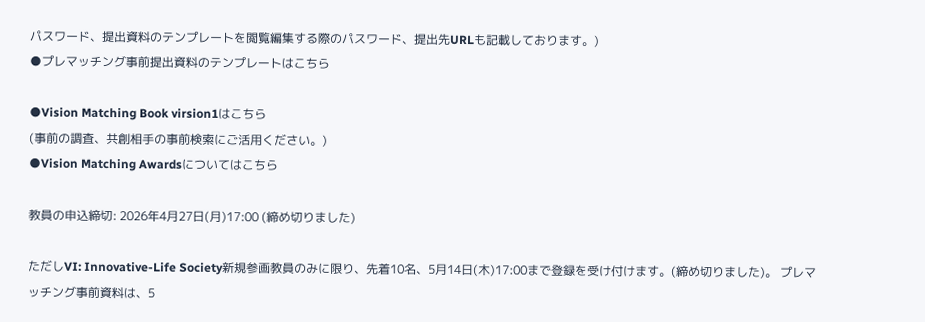パスワード、提出資料のテンプレートを閲覧編集する際のパスワード、提出先URLも記載しております。)
●プレマッチング事前提出資料のテンプレートはこちら

●Vision Matching Book virsion1はこちら
(事前の調査、共創相手の事前検索にご活用ください。)
●Vision Matching Awardsについてはこちら

教員の申込締切: 2026年4月27日(月)17:00 (締め切りました)

ただしVI: Innovative-Life Society新規参画教員のみに限り、先着10名、5月14日(木)17:00まで登録を受け付けます。(締め切りました)。 プレマッチング事前資料は、5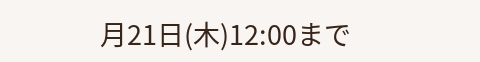月21日(木)12:00まで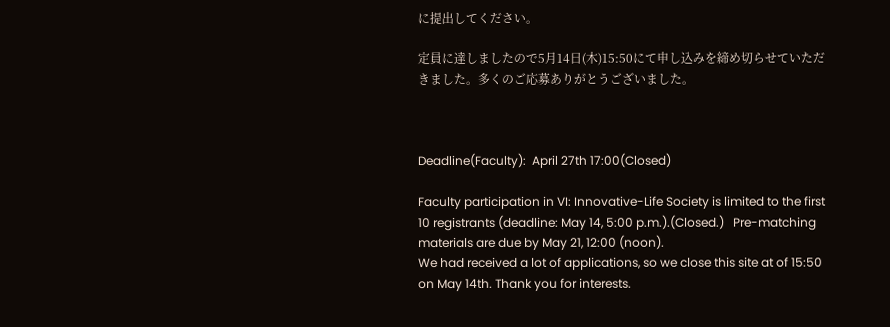に提出してください。

定員に達しましたので5月14日(木)15:50にて申し込みを締め切らせていただきました。多くのご応募ありがとうございました。



Deadline(Faculty):  April 27th 17:00(Closed)

Faculty participation in VI: Innovative-Life Society is limited to the first 10 registrants (deadline: May 14, 5:00 p.m.).(Closed.)   Pre-matching materials are due by May 21, 12:00 (noon).
We had received a lot of applications, so we close this site at of 15:50 on May 14th. Thank you for interests.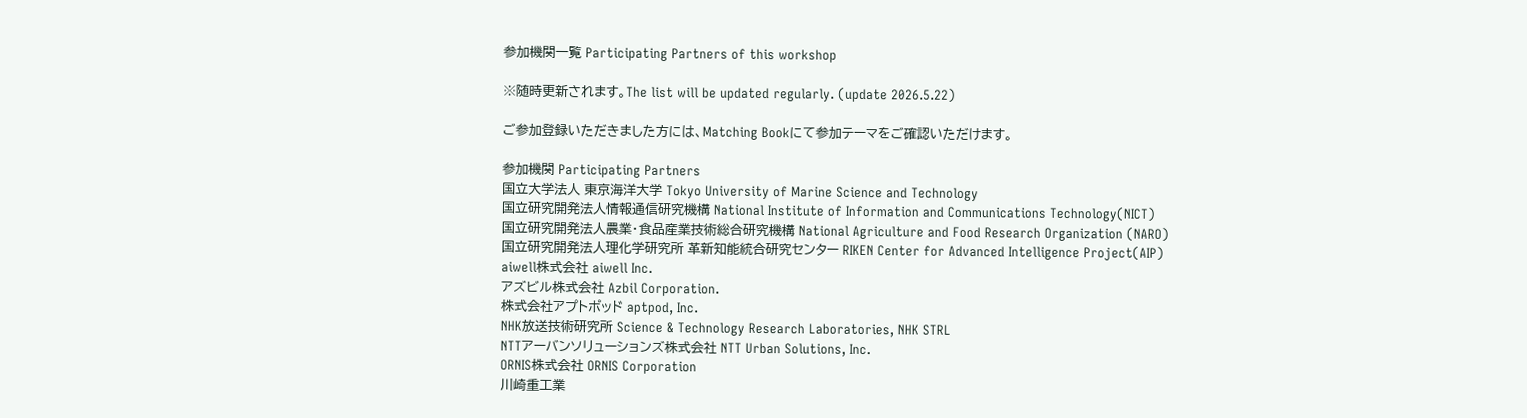参加機関一覧 Participating Partners of this workshop

※随時更新されます。The list will be updated regularly. (update 2026.5.22)

ご参加登録いただきました方には、Matching Bookにて参加テーマをご確認いただけます。

参加機関 Participating Partners
国立大学法人 東京海洋大学 Tokyo University of Marine Science and Technology
国立研究開発法人情報通信研究機構 National Institute of Information and Communications Technology(NICT)
国立研究開発法人農業・食品産業技術総合研究機構 National Agriculture and Food Research Organization (NARO)
国立研究開発法人理化学研究所 革新知能統合研究センター RIKEN Center for Advanced Intelligence Project(AIP)
aiwell株式会社 aiwell Inc.
アズビル株式会社 Azbil Corporation.
株式会社アプトポッド aptpod, Inc.
NHK放送技術研究所 Science & Technology Research Laboratories, NHK STRL
NTTアーバンソリューションズ株式会社 NTT Urban Solutions, Inc.
ORNIS株式会社 ORNIS Corporation
川崎重工業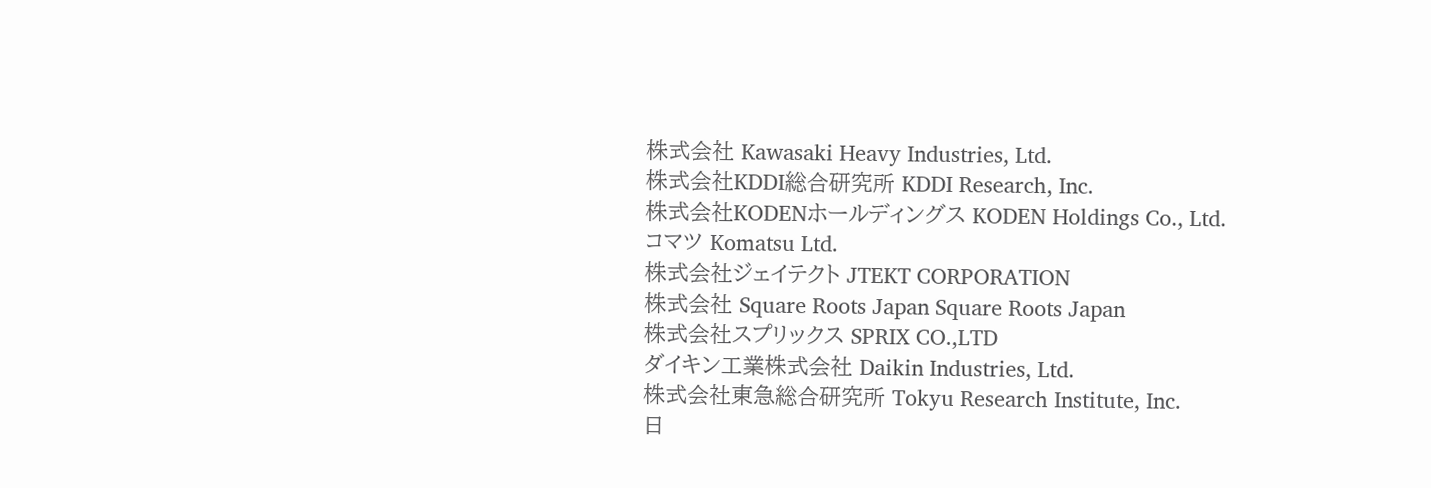株式会社 Kawasaki Heavy Industries, Ltd.
株式会社KDDI総合研究所 KDDI Research, Inc.
株式会社KODENホールディングス KODEN Holdings Co., Ltd.
コマツ Komatsu Ltd.
株式会社ジェイテクト JTEKT CORPORATION
株式会社 Square Roots Japan Square Roots Japan
株式会社スプリックス SPRIX CO.,LTD
ダイキン工業株式会社 Daikin Industries, Ltd.
株式会社東急総合研究所 Tokyu Research Institute, Inc.
日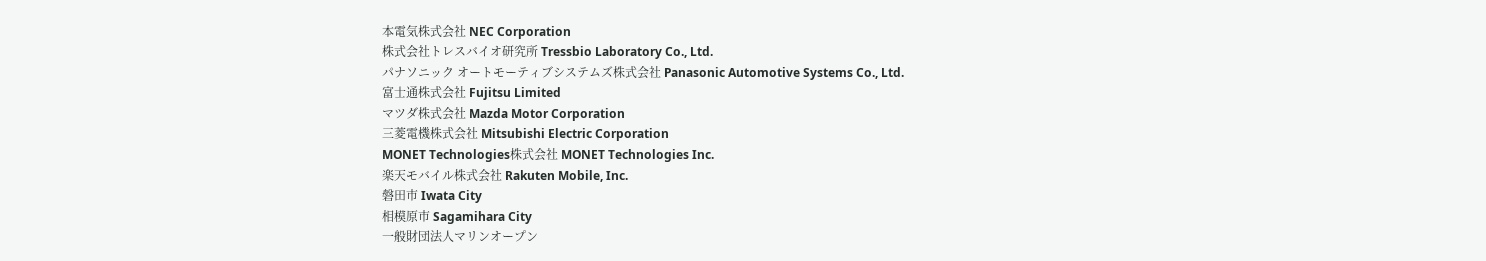本電気株式会社 NEC Corporation
株式会社トレスバイオ研究所 Tressbio Laboratory Co., Ltd.
パナソニック オートモーティブシステムズ株式会社 Panasonic Automotive Systems Co., Ltd.
富士通株式会社 Fujitsu Limited
マツダ株式会社 Mazda Motor Corporation
三菱電機株式会社 Mitsubishi Electric Corporation
MONET Technologies株式会社 MONET Technologies Inc.
楽天モバイル株式会社 Rakuten Mobile, Inc.
磐田市 Iwata City
相模原市 Sagamihara City
一般財団法人マリンオープン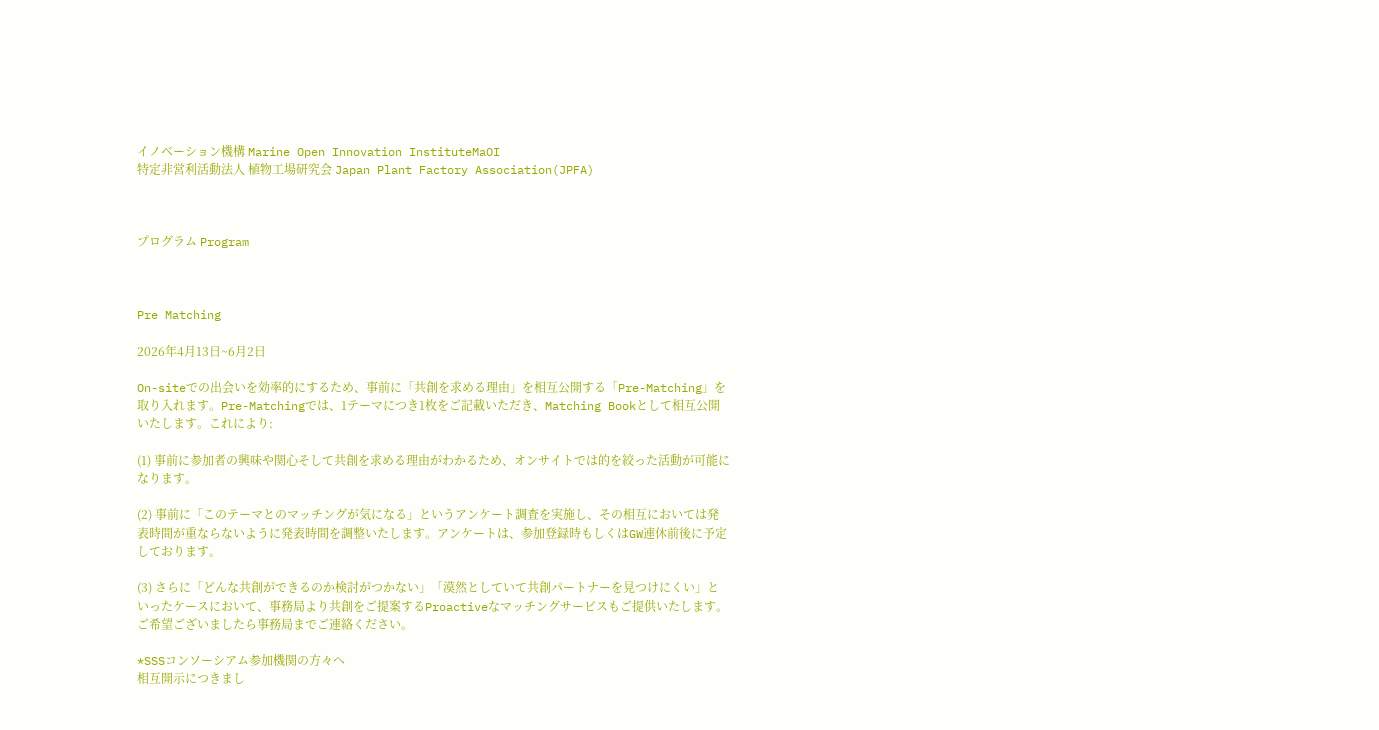イノベーション機構 Marine Open Innovation InstituteMaOI
特定非営利活動法人 植物工場研究会 Japan Plant Factory Association(JPFA)



プログラム Program



Pre Matching

2026年4月13日~6月2日

On-siteでの出会いを効率的にするため、事前に「共創を求める理由」を相互公開する「Pre-Matching」を取り入れます。Pre-Matchingでは、1テーマにつき1枚をご記載いただき、Matching Bookとして相互公開いたします。これにより:

(1) 事前に参加者の興味や関心そして共創を求める理由がわかるため、オンサイトでは的を絞った活動が可能になります。

(2) 事前に「このテーマとのマッチングが気になる」というアンケート調査を実施し、その相互においては発表時間が重ならないように発表時間を調整いたします。アンケートは、参加登録時もしくはGW連休前後に予定しております。

(3) さらに「どんな共創ができるのか検討がつかない」「漠然としていて共創パートナーを見つけにくい」といったケースにおいて、事務局より共創をご提案するProactiveなマッチングサービスもご提供いたします。ご希望ございましたら事務局までご連絡ください。

*SSSコンソーシアム参加機関の方々へ
相互開示につきまし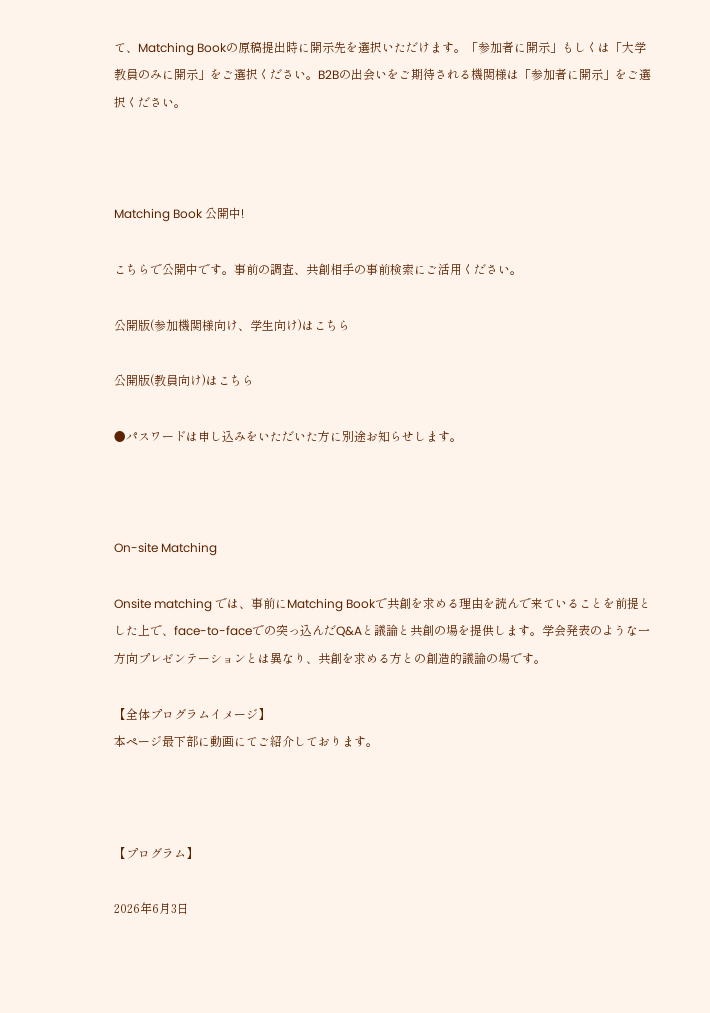て、Matching Bookの原稿提出時に開示先を選択いただけます。「参加者に開示」もしくは「大学教員のみに開示」をご選択ください。B2Bの出会いをご期待される機関様は「参加者に開示」をご選択ください。



Matching Book 公開中!

こちらで公開中です。事前の調査、共創相手の事前検索にご活用ください。

公開版(参加機関様向け、学生向け)はこちら

公開版(教員向け)はこちら

●パスワードは申し込みをいただいた方に別途お知らせします。



On-site Matching

Onsite matching では、事前にMatching Bookで共創を求める理由を読んで来ていることを前提とした上で、face-to-faceでの突っ込んだQ&Aと議論と共創の場を提供します。学会発表のような一方向プレゼンテーションとは異なり、共創を求める方との創造的議論の場です。

【全体プログラムイメージ】
本ページ最下部に動画にてご紹介しております。



【プログラム】

2026年6月3日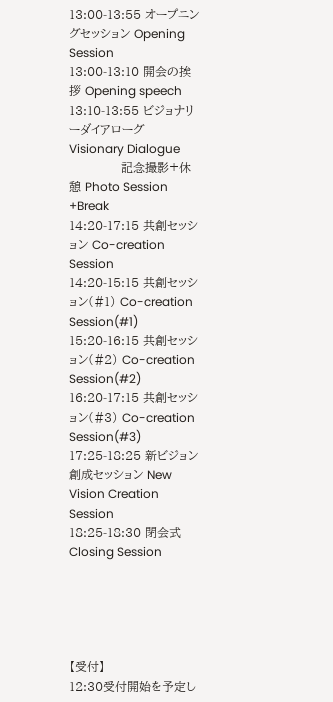13:00-13:55 オープニングセッション Opening Session
13:00-13:10 開会の挨拶 Opening speech
13:10-13:55 ビジョナリーダイアローグ Visionary Dialogue
             記念撮影+休憩 Photo Session +Break
14:20-17:15 共創セッション Co-creation Session
14:20-15:15 共創セッション(#1) Co-creation Session(#1)
15:20-16:15 共創セッション(#2) Co-creation Session(#2)
16:20-17:15 共創セッション(#3) Co-creation Session(#3)
17:25-18:25 新ビジョン創成セッション New Vision Creation Session
18:25-18:30 閉会式 Closing Session





【受付】
12:30受付開始を予定し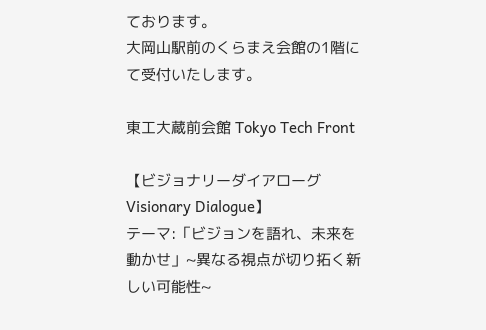ております。
大岡山駅前のくらまえ会館の1階にて受付いたします。

東工大蔵前会館 Tokyo Tech Front

【ビジョナリーダイアローグ Visionary Dialogue】
テーマ:「ビジョンを語れ、未来を動かせ」~異なる視点が切り拓く新しい可能性~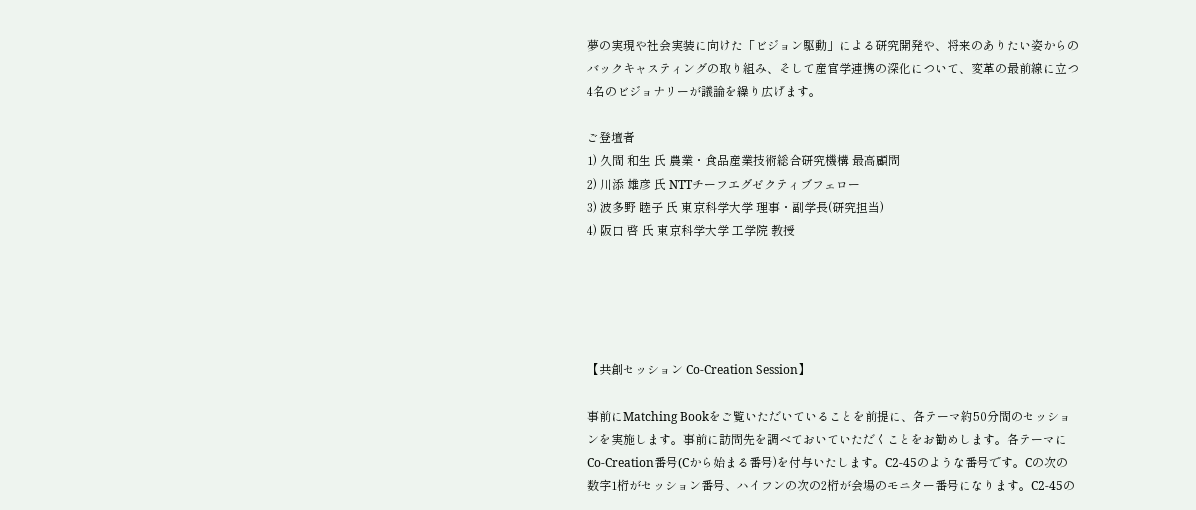夢の実現や社会実装に向けた「ビジョン駆動」による研究開発や、将来のありたい姿からのバックキャスティングの取り組み、そして産官学連携の深化について、変革の最前線に立つ4名のビジョナリーが議論を繰り広げます。

ご登壇者
1) 久間 和生 氏 農業・食品産業技術総合研究機構 最高顧問
2) 川添 雄彦 氏 NTTチーフエグゼクティブフェロー
3) 波多野 睦子 氏 東京科学大学 理事・副学長(研究担当)
4) 阪口 啓 氏 東京科学大学 工学院 教授





【共創セッション Co-Creation Session】

事前にMatching Bookをご覧いただいていることを前提に、各テーマ約50分間のセッションを実施します。事前に訪問先を調べておいていただくことをお勧めします。各テーマにCo-Creation番号(Cから始まる番号)を付与いたします。C2-45のような番号です。Cの次の数字1桁がセッション番号、ハイフンの次の2桁が会場のモニター番号になります。C2-45の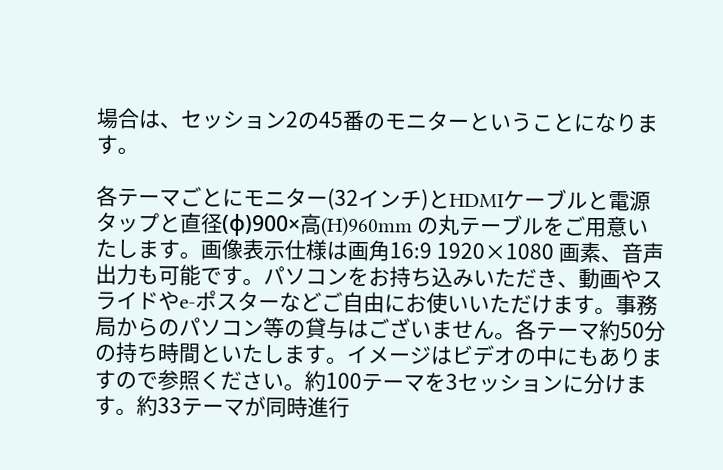場合は、セッション2の45番のモニターということになります。

各テーマごとにモニター(32インチ)とHDMIケーブルと電源タップと直径(φ)900×高(H)960mm の丸テーブルをご用意いたします。画像表示仕様は画角16:9 1920×1080 画素、音声出力も可能です。パソコンをお持ち込みいただき、動画やスライドやe-ポスターなどご自由にお使いいただけます。事務局からのパソコン等の貸与はございません。各テーマ約50分の持ち時間といたします。イメージはビデオの中にもありますので参照ください。約100テーマを3セッションに分けます。約33テーマが同時進行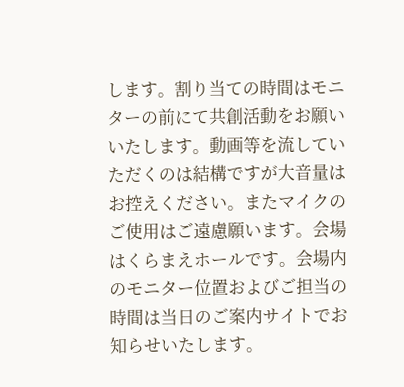します。割り当ての時間はモニターの前にて共創活動をお願いいたします。動画等を流していただくのは結構ですが大音量はお控えください。またマイクのご使用はご遠慮願います。会場はくらまえホールです。会場内のモニター位置およびご担当の時間は当日のご案内サイトでお知らせいたします。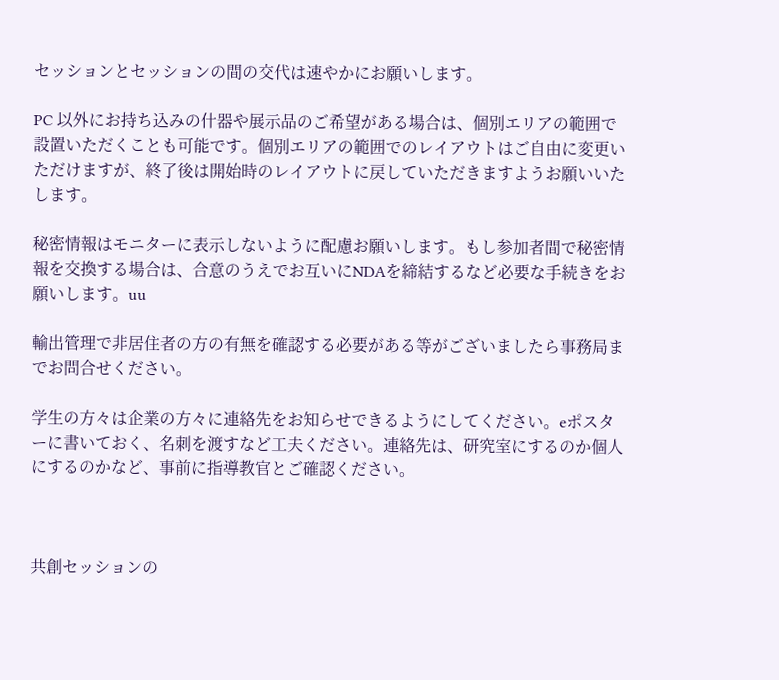セッションとセッションの間の交代は速やかにお願いします。

PC 以外にお持ち込みの什器や展示品のご希望がある場合は、個別エリアの範囲で設置いただくことも可能です。個別エリアの範囲でのレイアウトはご自由に変更いただけますが、終了後は開始時のレイアウトに戻していただきますようお願いいたします。

秘密情報はモニターに表示しないように配慮お願いします。もし参加者間で秘密情報を交換する場合は、合意のうえでお互いにNDAを締結するなど必要な手続きをお願いします。uu

輸出管理で非居住者の方の有無を確認する必要がある等がございましたら事務局までお問合せください。

学生の方々は企業の方々に連絡先をお知らせできるようにしてください。eポスターに書いておく、名刺を渡すなど工夫ください。連絡先は、研究室にするのか個人にするのかなど、事前に指導教官とご確認ください。



共創セッションの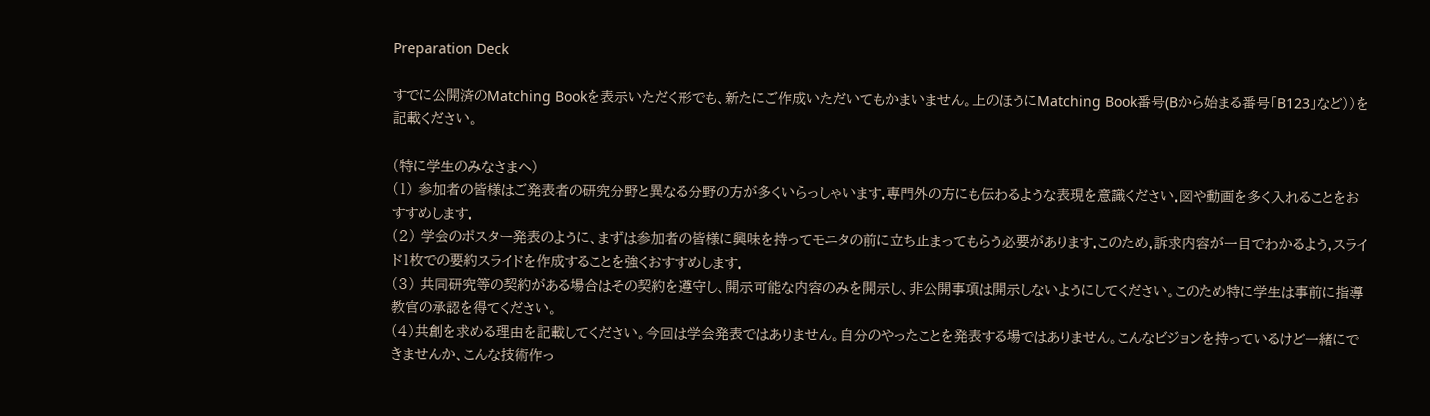Preparation Deck

すでに公開済のMatching Bookを表示いただく形でも、新たにご作成いただいてもかまいません。上のほうにMatching Book番号(Bから始まる番号「B123」など))を記載ください。

(特に学生のみなさまへ)
(1) 参加者の皆様はご発表者の研究分野と異なる分野の方が多くいらっしゃいます.専門外の方にも伝わるような表現を意識ください.図や動画を多く入れることをおすすめします.
(2) 学会のポスター発表のように、まずは参加者の皆様に興味を持ってモニタの前に立ち止まってもらう必要があります.このため,訴求内容が一目でわかるよう,スライド1枚での要約スライドを作成することを強くおすすめします.
(3) 共同研究等の契約がある場合はその契約を遵守し、開示可能な内容のみを開示し、非公開事項は開示しないようにしてください。このため特に学生は事前に指導教官の承認を得てください。
(4)共創を求める理由を記載してください。今回は学会発表ではありません。自分のやったことを発表する場ではありません。こんなビジョンを持っているけど一緒にできませんか、こんな技術作っ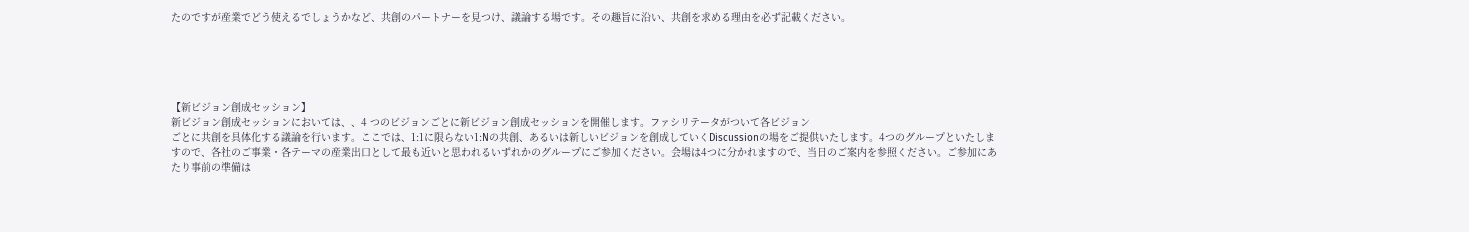たのですが産業でどう使えるでしょうかなど、共創のパートナーを見つけ、議論する場です。その趣旨に沿い、共創を求める理由を必ず記載ください。





【新ビジョン創成セッション】
新ビジョン創成セッションにおいては、、4 つのビジョンごとに新ビジョン創成セッションを開催します。ファシリテータがついて各ビジョン
ごとに共創を具体化する議論を行います。ここでは、1:1に限らない1:Nの共創、あるいは新しいビジョンを創成していくDiscussionの場をご提供いたします。4つのグループといたしますので、各社のご事業・各テーマの産業出口として最も近いと思われるいずれかのグループにご参加ください。会場は4つに分かれますので、当日のご案内を参照ください。ご参加にあたり事前の準備は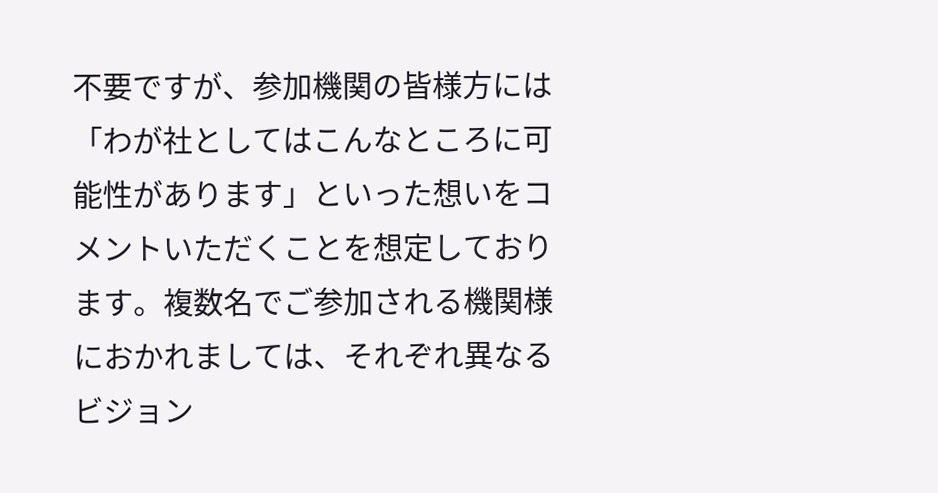不要ですが、参加機関の皆様方には「わが社としてはこんなところに可能性があります」といった想いをコメントいただくことを想定しております。複数名でご参加される機関様におかれましては、それぞれ異なるビジョン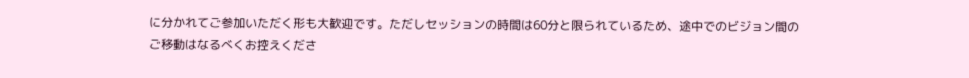に分かれてご参加いただく形も大歓迎です。ただしセッションの時間は60分と限られているため、途中でのビジョン間のご移動はなるべくお控えくださ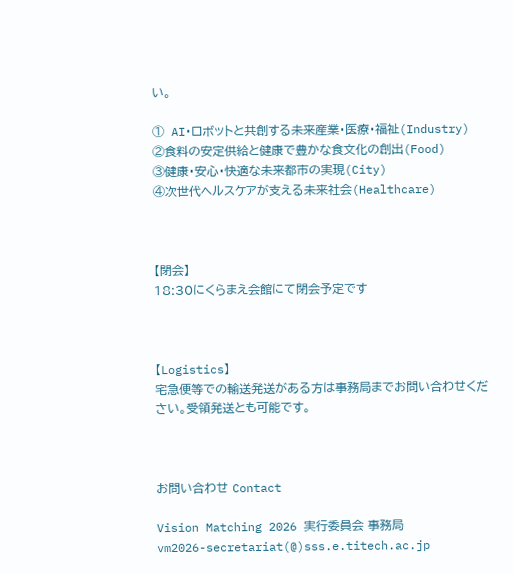い。

① AI・ロボットと共創する未来産業・医療・福祉(Industry)
②食料の安定供給と健康で豊かな食文化の創出(Food)
③健康・安心・快適な未来都市の実現(City)
④次世代ヘルスケアが支える未来社会(Healthcare)



【閉会】
18:30にくらまえ会館にて閉会予定です



【Logistics】
宅急便等での輸送発送がある方は事務局までお問い合わせください。受領発送とも可能です。



お問い合わせ Contact

Vision Matching 2026 実行委員会 事務局
vm2026-secretariat(@)sss.e.titech.ac.jp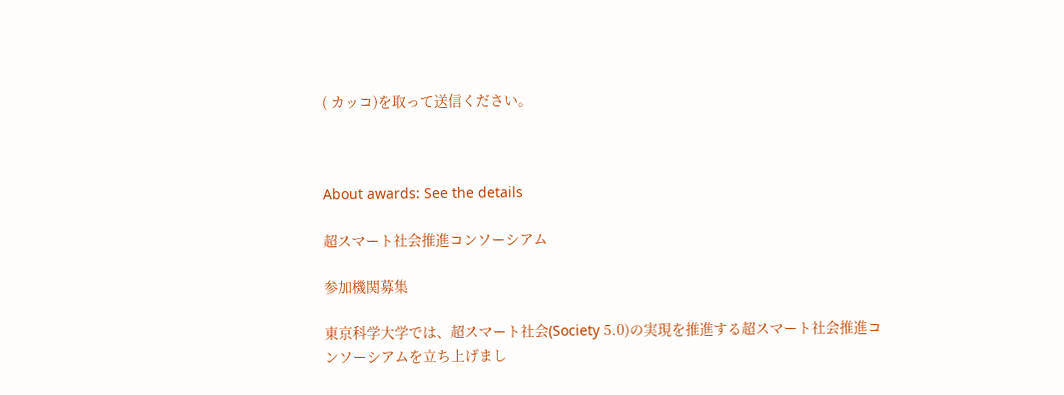( カッコ)を取って送信ください。



About awards: See the details

超スマート社会推進コンソーシアム

参加機関募集

東京科学大学では、超スマート社会(Society 5.0)の実現を推進する超スマート社会推進コンソーシアムを立ち上げまし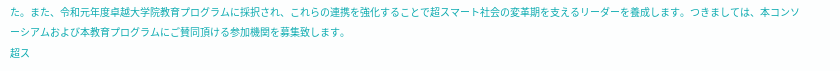た。また、令和元年度卓越大学院教育プログラムに採択され、これらの連携を強化することで超スマート社会の変革期を支えるリーダーを養成します。つきましては、本コンソーシアムおよび本教育プログラムにご賛同頂ける参加機関を募集致します。
超ス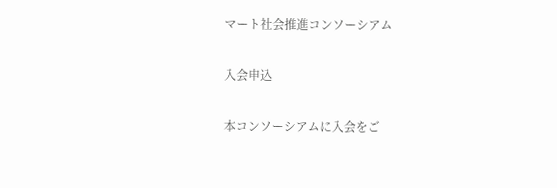マート社会推進コンソーシアム

入会申込

本コンソーシアムに入会をご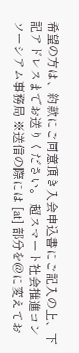希望の方は、約款にご同意頂き入会申込書にご記入の上、下記アドレスまでお送りください。 超スマート社会推進コンソーシアム事務局 ※送信の際には [at] 部分を@に変えてお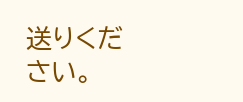送りください。